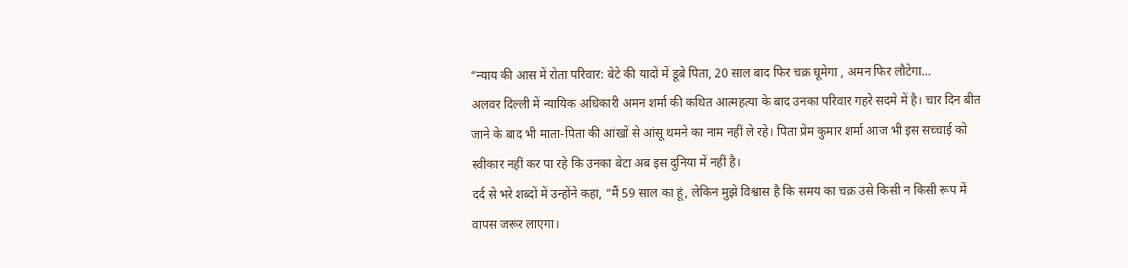“न्याय की आस में रोता परिवार: बेटे की यादों में डूबे पिता, 20 साल बाद फिर चक्र घूमेगा , अमन फिर लौटेगा…
अलवर दिल्ली में न्यायिक अधिकारी अमन शर्मा की कथित आत्महत्या के बाद उनका परिवार गहरे सदमे में है। चार दिन बीत जाने के बाद भी माता-पिता की आंखों से आंसू थमने का नाम नहीं ले रहे। पिता प्रेम कुमार शर्मा आज भी इस सच्चाई को स्वीकार नहीं कर पा रहे कि उनका बेटा अब इस दुनिया में नहीं है।
दर्द से भरे शब्दों में उन्होंने कहा, “मैं 59 साल का हूं, लेकिन मुझे विश्वास है कि समय का चक्र उसे किसी न किसी रूप में वापस जरूर लाएगा।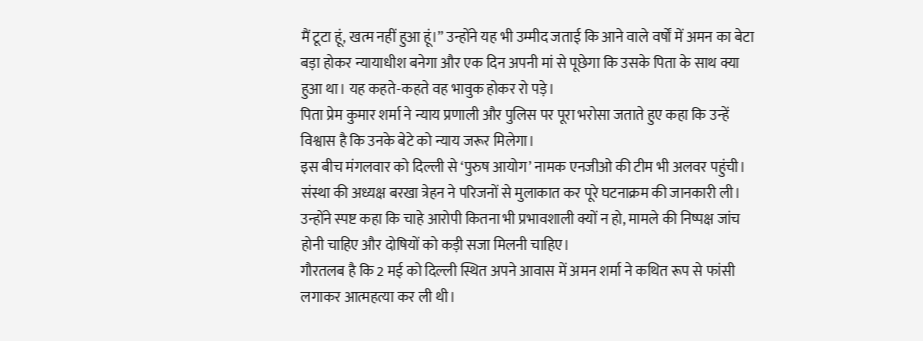मैं टूटा हूं, खत्म नहीं हुआ हूं।” उन्होंने यह भी उम्मीद जताई कि आने वाले वर्षों में अमन का बेटा बड़ा होकर न्यायाधीश बनेगा और एक दिन अपनी मां से पूछेगा कि उसके पिता के साथ क्या हुआ था। यह कहते-कहते वह भावुक होकर रो पड़े।
पिता प्रेम कुमार शर्मा ने न्याय प्रणाली और पुलिस पर पूरा भरोसा जताते हुए कहा कि उन्हें विश्वास है कि उनके बेटे को न्याय जरूर मिलेगा।
इस बीच मंगलवार को दिल्ली से ‘पुरुष आयोग’ नामक एनजीओ की टीम भी अलवर पहुंची। संस्था की अध्यक्ष बरखा त्रेहन ने परिजनों से मुलाकात कर पूरे घटनाक्रम की जानकारी ली। उन्होंने स्पष्ट कहा कि चाहे आरोपी कितना भी प्रभावशाली क्यों न हो, मामले की निष्पक्ष जांच होनी चाहिए और दोषियों को कड़ी सजा मिलनी चाहिए।
गौरतलब है कि 2 मई को दिल्ली स्थित अपने आवास में अमन शर्मा ने कथित रूप से फांसी लगाकर आत्महत्या कर ली थी।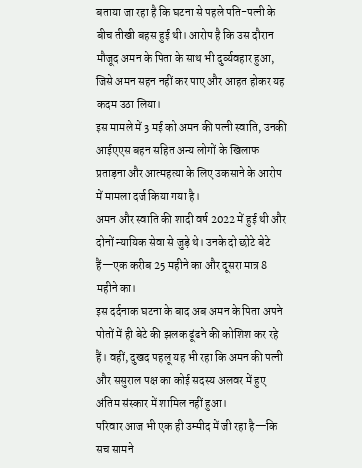बताया जा रहा है कि घटना से पहले पति-पत्नी के बीच तीखी बहस हुई थी। आरोप है कि उस दौरान मौजूद अमन के पिता के साथ भी दुर्व्यवहार हुआ, जिसे अमन सहन नहीं कर पाए और आहत होकर यह कदम उठा लिया।
इस मामले में 3 मई को अमन की पत्नी स्वाति, उनकी आईएएस बहन सहित अन्य लोगों के खिलाफ प्रताड़ना और आत्महत्या के लिए उकसाने के आरोप में मामला दर्ज किया गया है।
अमन और स्वाति की शादी वर्ष 2022 में हुई थी और दोनों न्यायिक सेवा से जुड़े थे। उनके दो छोटे बेटे हैं—एक करीब 25 महीने का और दूसरा मात्र 8 महीने का।
इस दर्दनाक घटना के बाद अब अमन के पिता अपने पोतों में ही बेटे की झलक ढूंढने की कोशिश कर रहे हैं। वहीं, दुखद पहलू यह भी रहा कि अमन की पत्नी और ससुराल पक्ष का कोई सदस्य अलवर में हुए अंतिम संस्कार में शामिल नहीं हुआ।
परिवार आज भी एक ही उम्मीद में जी रहा है—कि सच सामने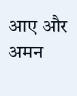आए और अमन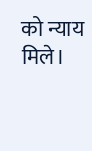को न्याय मिले।